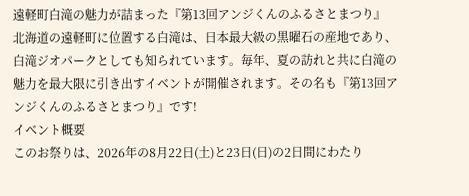遠軽町白滝の魅力が詰まった『第13回アンジくんのふるさとまつり』
北海道の遠軽町に位置する白滝は、日本最大級の黒曜石の産地であり、白滝ジオパークとしても知られています。毎年、夏の訪れと共に白滝の魅力を最大限に引き出すイベントが開催されます。その名も『第13回アンジくんのふるさとまつり』です!
イベント概要
このお祭りは、2026年の8月22日(土)と23日(日)の2日間にわたり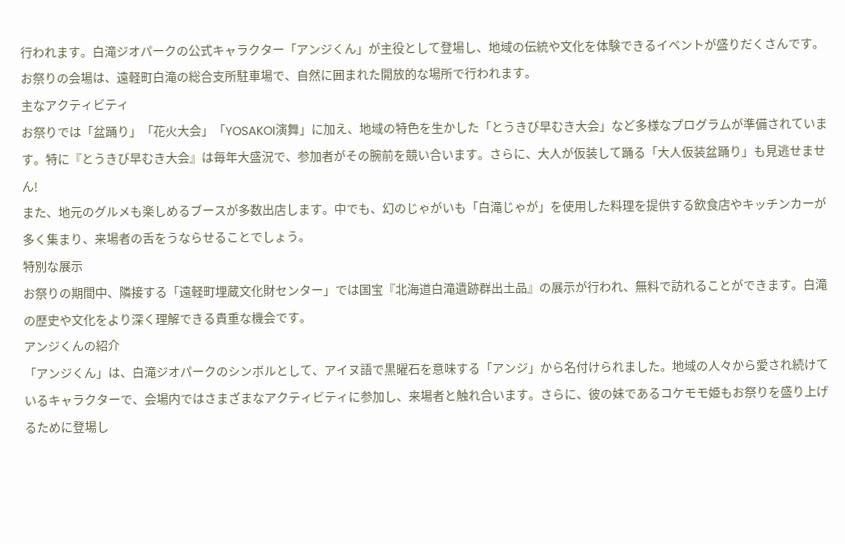行われます。白滝ジオパークの公式キャラクター「アンジくん」が主役として登場し、地域の伝統や文化を体験できるイベントが盛りだくさんです。お祭りの会場は、遠軽町白滝の総合支所駐車場で、自然に囲まれた開放的な場所で行われます。
主なアクティビティ
お祭りでは「盆踊り」「花火大会」「YOSAKOI演舞」に加え、地域の特色を生かした「とうきび早むき大会」など多様なプログラムが準備されています。特に『とうきび早むき大会』は毎年大盛況で、参加者がその腕前を競い合います。さらに、大人が仮装して踊る「大人仮装盆踊り」も見逃せません!
また、地元のグルメも楽しめるブースが多数出店します。中でも、幻のじゃがいも「白滝じゃが」を使用した料理を提供する飲食店やキッチンカーが多く集まり、来場者の舌をうならせることでしょう。
特別な展示
お祭りの期間中、隣接する「遠軽町埋蔵文化財センター」では国宝『北海道白滝遺跡群出土品』の展示が行われ、無料で訪れることができます。白滝の歴史や文化をより深く理解できる貴重な機会です。
アンジくんの紹介
「アンジくん」は、白滝ジオパークのシンボルとして、アイヌ語で黒曜石を意味する「アンジ」から名付けられました。地域の人々から愛され続けているキャラクターで、会場内ではさまざまなアクティビティに参加し、来場者と触れ合います。さらに、彼の妹であるコケモモ姫もお祭りを盛り上げるために登場し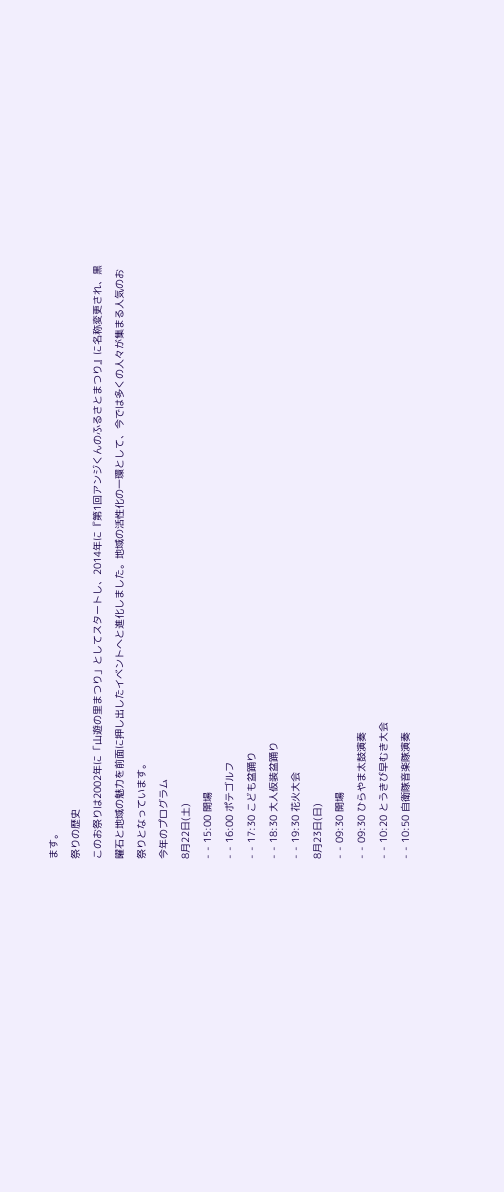ます。
祭りの歴史
このお祭りは2002年に「山遊の里まつり」としてスタートし、2014年に『第1回アンジくんのふるさとまつり』に名称変更され、黒曜石と地域の魅力を前面に押し出したイベントへと進化しました。地域の活性化の一環として、今では多くの人々が集まる人気のお祭りとなっています。
今年のプログラム
8月22日(土)
- - 15:00 開場
- - 16:00 ポテゴルフ
- - 17:30 こども盆踊り
- - 18:30 大人仮装盆踊り
- - 19:30 花火大会
8月23日(日)
- - 09:30 開場
- - 09:30 ひらやま太鼓演奏
- - 10:20 とうきび早むき大会
- - 10:50 自衛隊音楽隊演奏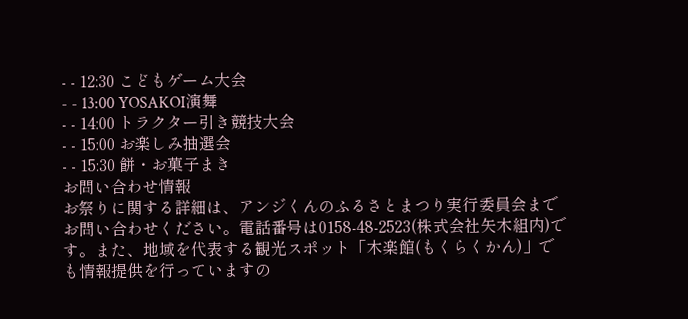- - 12:30 こどもゲーム大会
- - 13:00 YOSAKOI演舞
- - 14:00 トラクター引き競技大会
- - 15:00 お楽しみ抽選会
- - 15:30 餅・お菓子まき
お問い合わせ情報
お祭りに関する詳細は、アンジくんのふるさとまつり実行委員会までお問い合わせください。電話番号は0158-48-2523(株式会社矢木組内)です。また、地域を代表する観光スポット「木楽館(もくらくかん)」でも情報提供を行っていますの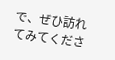で、ぜひ訪れてみてくださ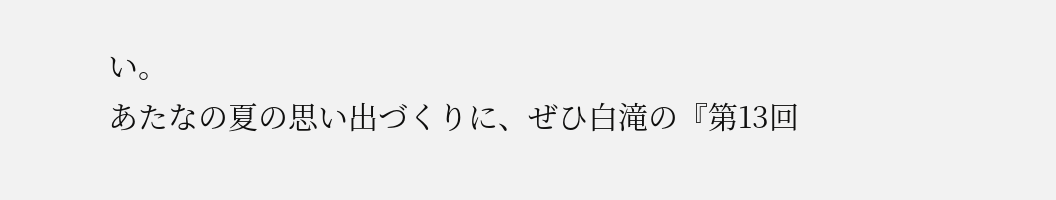い。
あたなの夏の思い出づくりに、ぜひ白滝の『第13回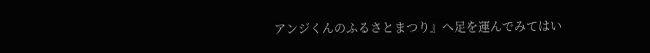アンジくんのふるさとまつり』へ足を運んでみてはい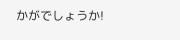かがでしょうか!